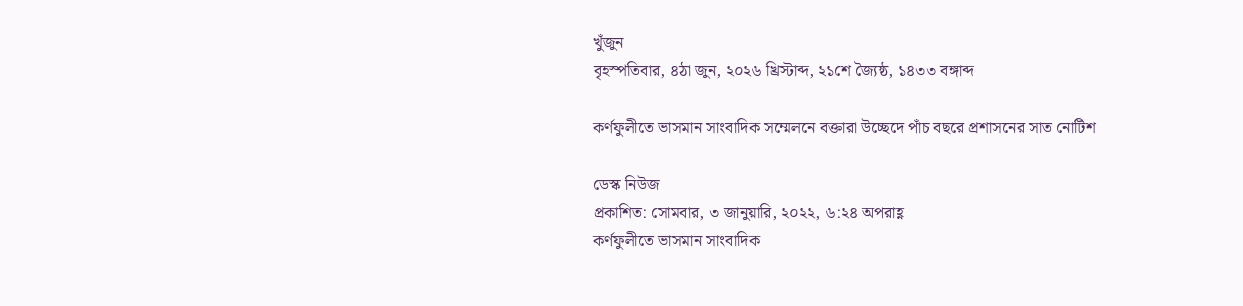খুঁজুন
বৃহস্পতিবার, ৪ঠা জুন, ২০২৬ খ্রিস্টাব্দ, ২১শে জ্যৈষ্ঠ, ১৪৩৩ বঙ্গাব্দ

কর্ণফুলীতে ভাসমান সাংবাদিক সম্মেলনে বক্তারা উচ্ছেদে পাঁচ বছরে প্রশাসনের সাত নোটিশ

ডেস্ক নিউজ
প্রকাশিত: সোমবার, ৩ জানুয়ারি, ২০২২, ৬:২৪ অপরাহ্ণ
কর্ণফুলীতে ভাসমান সাংবাদিক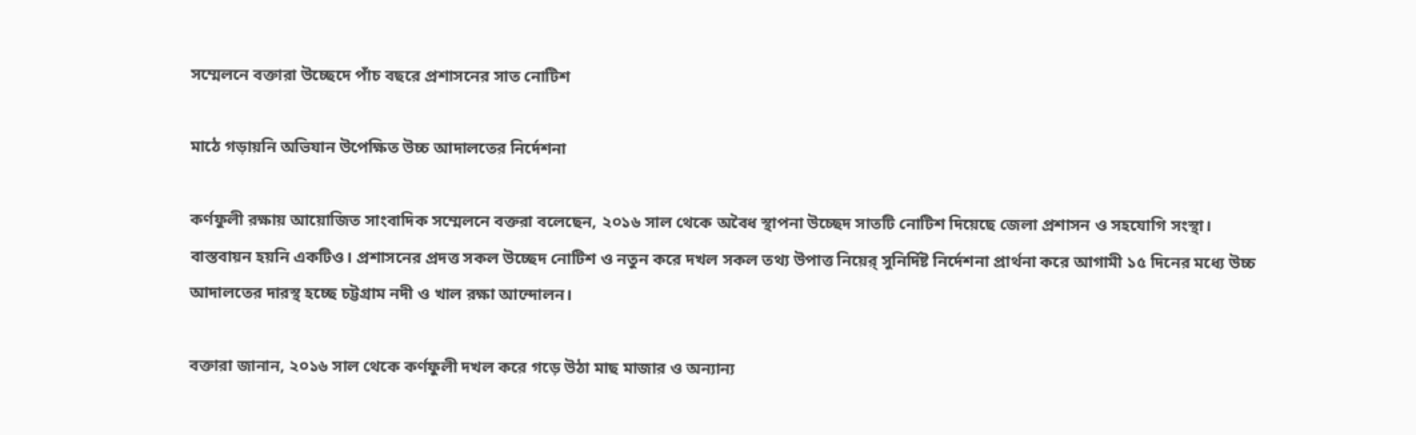সম্মেলনে বক্তারা উচ্ছেদে পাঁচ বছরে প্রশাসনের সাত নোটিশ

মাঠে গড়ায়নি অভিযান উপেক্ষিত উচ্চ আদালতের নির্দেশনা

কর্ণফুলী রক্ষায় আয়োজিত সাংবাদিক সম্মেলনে বক্তরা বলেছেন, ২০১৬ সাল থেকে অবৈধ স্থাপনা উচ্ছেদ সাতটি নোটিশ দিয়েছে জেলা প্রশাসন ও সহযোগি সংস্থা। বাস্তবায়ন হয়নি একটিও। প্রশাসনের প্রদত্ত সকল উচ্ছেদ নোটিশ ও নতুন করে দখল সকল তথ্য উপাত্ত নিয়ের্ সুনির্দিষ্ট নির্দেশনা প্রার্থনা করে আগামী ১৫ দিনের মধ্যে উচ্চ আদালতের দারস্থ হচ্ছে চট্টগ্রাম নদী ও খাল রক্ষা আন্দোলন।

বক্তারা জানান, ২০১৬ সাল থেকে কর্ণফুলী দখল করে গড়ে উঠা মাছ মাজার ও অন্যান্য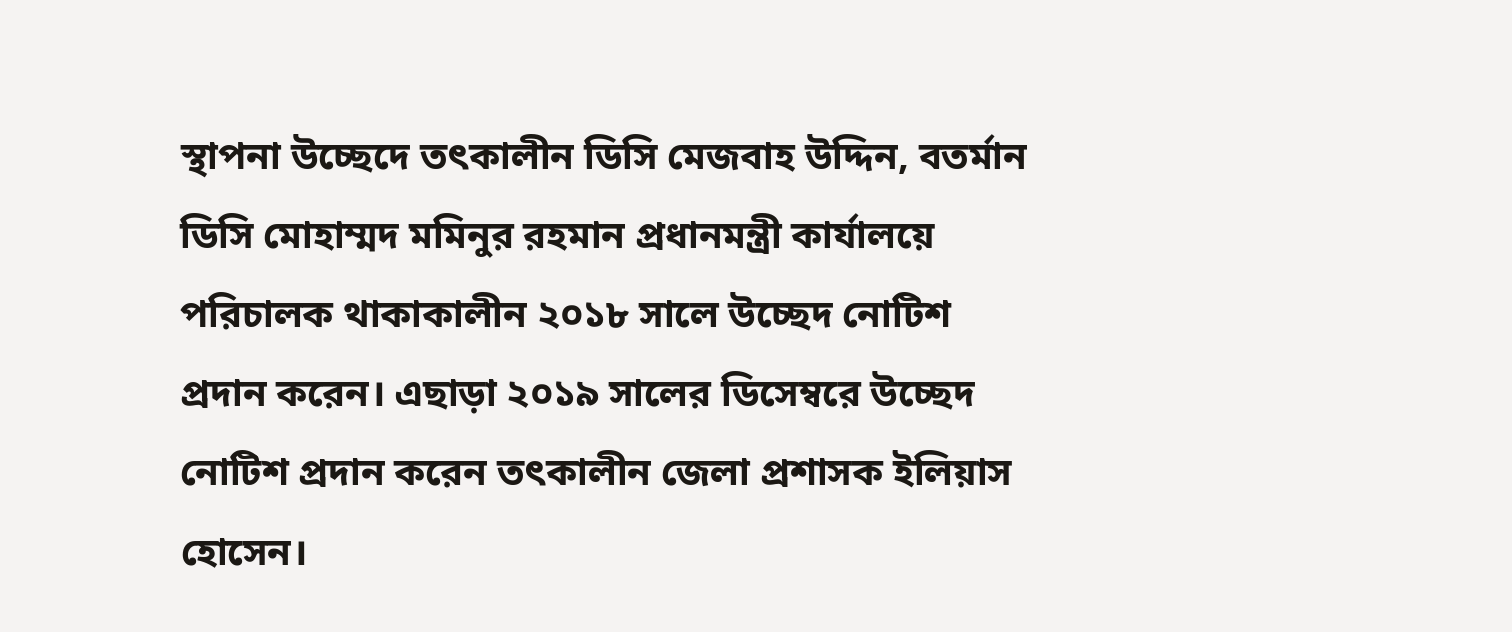স্থাপনা উচ্ছেদে তৎকালীন ডিসি মেজবাহ উদ্দিন, বতর্মান ডিসি মোহাম্মদ মমিনুর রহমান প্রধানমন্ত্রী কার্যালয়ে পরিচালক থাকাকালীন ২০১৮ সালে উচ্ছেদ নোটিশ প্রদান করেন। এছাড়া ২০১৯ সালের ডিসেম্বরে উচ্ছেদ নোটিশ প্রদান করেন তৎকালীন জেলা প্রশাসক ইলিয়াস হোসেন।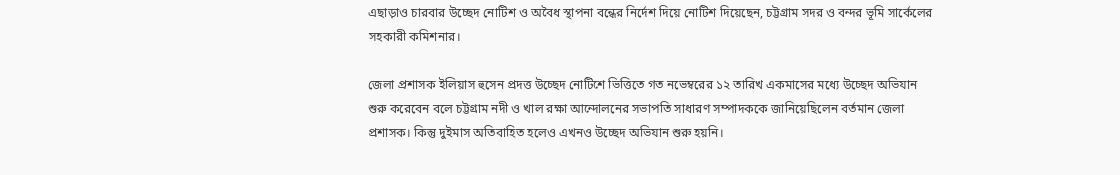এছাড়াও চারবার উচ্ছেদ নোটিশ ও অবৈধ স্থাপনা বন্ধের নির্দেশ দিয়ে নোটিশ দিয়েছেন, চট্টগ্রাম সদর ও বন্দর ভূমি সার্কেলের সহকারী কমিশনার।

জেলা প্রশাসক ইলিয়াস হুসেন প্রদত্ত উচ্ছেদ নোটিশে ভিত্তিতে গত নভেম্বরের ১২ তারিখ একমাসের মধ্যে উচ্ছেদ অভিযান শুরু করেবেন বলে চট্টগ্রাম নদী ও খাল রক্ষা আন্দোলনের সভাপতি সাধারণ সম্পাদককে জানিয়েছিলেন বর্তমান জেলা প্রশাসক। কিন্তু দুইমাস অতিবাহিত হলেও এখনও উচ্ছেদ অভিযান শুরু হয়নি।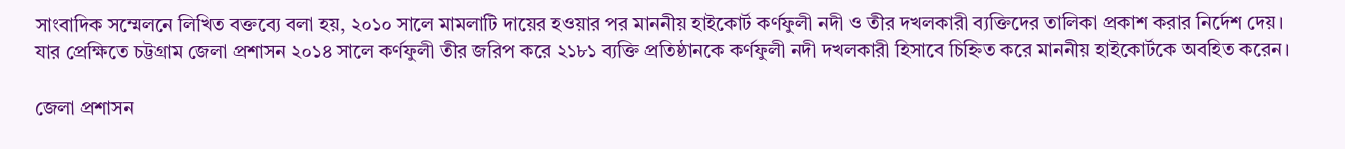সাংবাদিক সম্মেলনে লিখিত বক্তব্যে বলা হয়, ২০১০ সালে মামলাটি দায়ের হওয়ার পর মাননীয় হাইকোর্ট কর্ণফুলী নদী ও তীর দখলকারী ব্যক্তিদের তালিকা প্রকাশ করার নির্দেশ দেয়। যার প্রেক্ষিতে চট্টগ্রাম জেলা প্রশাসন ২০১৪ সালে কর্ণফুলী তীর জরিপ করে ২১৮১ ব্যক্তি প্রতিষ্ঠানকে কর্ণফুলী নদী দখলকারী হিসাবে চিহ্নিত করে মাননীয় হাইকোর্টকে অবহিত করেন।

জেলা প্রশাসন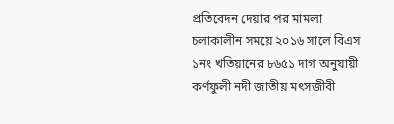প্রতিবেদন দেয়ার পর মামলা চলাকালীন সময়ে ২০১৬ সালে বিএস ১নং খতিয়ানের ৮৬৫১ দাগ অনুযায়ী কর্ণফুলী নদী জাতীয় মৎসজীবী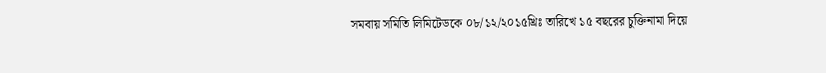সমবায় সমিতি লিমিটেডকে ০৮/১২/২০১৫খ্রিঃ তারিখে ১৫ বছরের চুক্তিনামা দিয়ে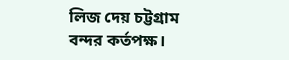লিজ দেয় চট্টগ্রাম বন্দর কর্তপক্ষ।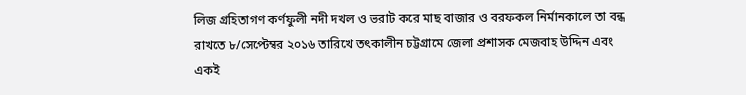লিজ গ্রহিতাগণ কর্ণফুলী নদী দখল ও ভরাট করে মাছ বাজার ও বরফকল নির্মানকালে তা বন্ধ রাখতে ৮/সেপ্টেম্বর ২০১৬ তারিখে তৎকালীন চট্টগ্রামে জেলা প্রশাসক মেজবাহ উদ্দিন এবং একই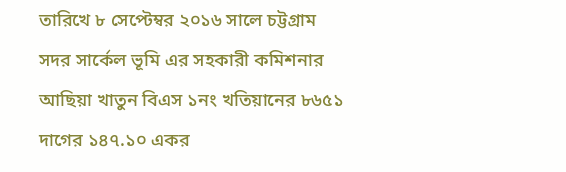তারিখে ৮ সেপ্টেম্বর ২০১৬ সালে চট্টগ্রাম সদর সার্কেল ভূমি এর সহকারী কমিশনার আছিয়া খাতুন বিএস ১নং খতিয়ানের ৮৬৫১ দাগের ১৪৭.১০ একর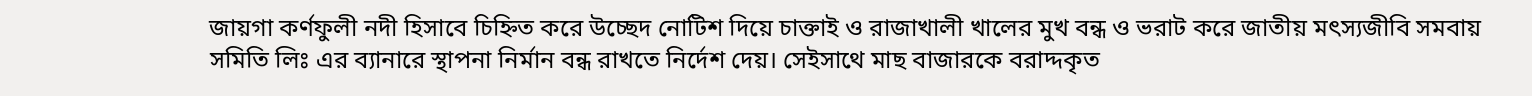জায়গা কর্ণফুলী নদী হিসাবে চিহ্নিত করে উচ্ছেদ নোটিশ দিয়ে চাক্তাই ও রাজাখালী খালের মুখ বন্ধ ও ভরাট করে জাতীয় মৎস্যজীবি সমবায় সমিতি লিঃ এর ব্যানারে স্থাপনা নির্মান বন্ধ রাখতে নির্দেশ দেয়। সেইসাথে মাছ বাজারকে বরাদ্দকৃত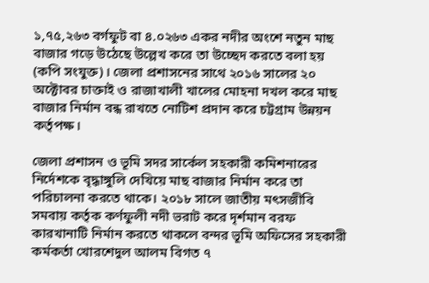১,৭৫,২৬৩ বর্গফুট বা ৪.০২৬৩ একর নদীর অংশে নতুন মাছ বাজার গড়ে উঠেছে উল্লেখ করে তা উচ্ছেদ করতে বলা হয় (কপি সংযুক্ত)। জেলা প্রশাসনের সাথে ২০১৬ সালের ২০ অক্টোবর চাক্তাই ও রাজাখালী খালের মোহনা দখল করে মাছ বাজার নির্মান বন্ধ রাখতে নোটিশ প্রদান করে চট্টগ্রাম উন্নয়ন কর্তৃপক্ষ।

জেলা প্রশাসন ও ভূমি সদর সার্কেল সহকারী কমিশনারের নির্দেশকে বৃদ্ধাঙ্গুলি দেখিয়ে মাছ বাজার নির্মান করে তা পরিচালনা করতে থাকে। ২০১৮ সালে জাতীয় মৎসজীবি সমবায় কর্তৃক কর্ণফুলী নদী ভরাট করে দৃর্শমান বরফ কারখানাটি নির্মান করতে থাকলে বন্দর ভূমি অফিসের সহকারী কর্মকর্তা খোরশেদুল আলম বিগত ৭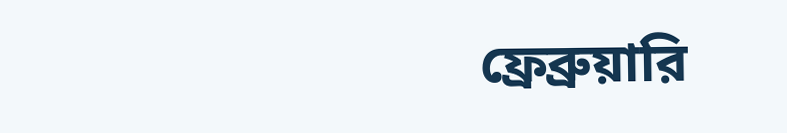ফ্রেব্রুয়ারি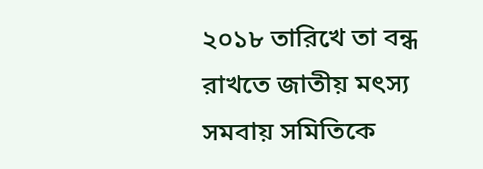২০১৮ তারিখে তা বন্ধ রাখতে জাতীয় মৎস্য সমবায় সমিতিকে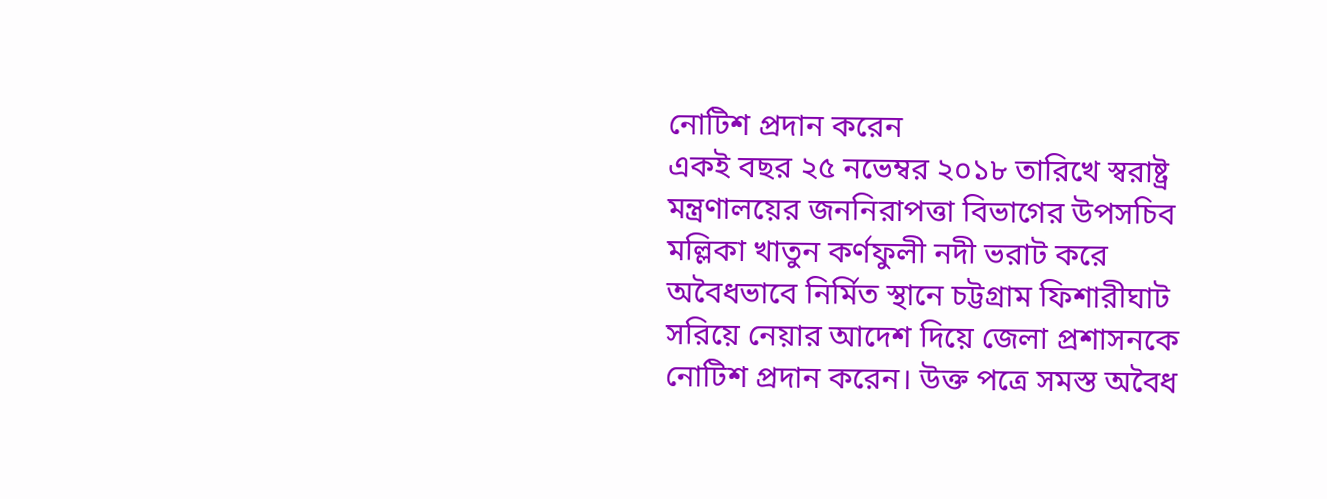নোটিশ প্রদান করেন
একই বছর ২৫ নভেম্বর ২০১৮ তারিখে স্বরাষ্ট্র মন্ত্রণালয়ের জননিরাপত্তা বিভাগের উপসচিব মল্লিকা খাতুন কর্ণফুলী নদী ভরাট করে অবৈধভাবে নির্মিত স্থানে চট্টগ্রাম ফিশারীঘাট সরিয়ে নেয়ার আদেশ দিয়ে জেলা প্রশাসনকে নোটিশ প্রদান করেন। উক্ত পত্রে সমস্ত অবৈধ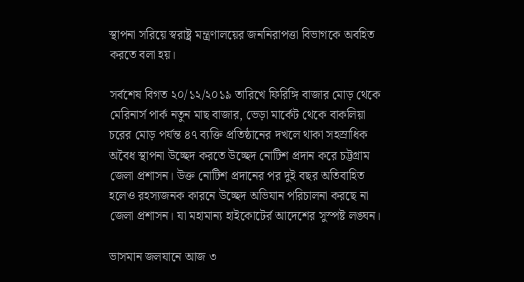স্থাপনা সরিয়ে স্বরাষ্ট্র মন্ত্রণালয়ের জননিরাপত্তা বিভাগকে অবহিত করতে বলা হয়।

সর্বশেষ বিগত ২০/১২/২০১৯ তারিখে ফিরিঙ্গি বাজার মোড় থেকে মেরিনার্স পার্ক নতুন মাছ বাজার, ভেড়া মার্কেট থেকে বাকলিয়া চরের মোড় পর্যন্ত ৪৭ ব্যক্তি প্রতিষ্ঠানের দখলে থাকা সহস্রাধিক অবৈধ স্থাপনা উচ্ছেদ করতে উচ্ছেদ নোটিশ প্রদান করে চট্টগ্রাম জেলা প্রশাসন। উক্ত নোটিশ প্রদানের পর দুই বছর অতিবাহিত হলেও রহস্যজনক কারনে উচ্ছেদ অভিযান পরিচালনা করছে না জেলা প্রশাসন। যা মহামান্য হাইকোটের্র আদেশের সুস্পষ্ট লঙ্ঘন।

ভাসমান জলযানে আজ ৩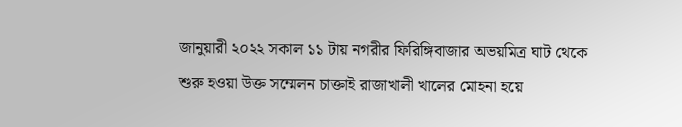জানুয়ারী ২০২২ সকাল ১১ টায় নগরীর ফিরিঙ্গিবাজার অভয়মিত্র ঘাট থেকে শুরু হওয়া উক্ত সম্মেলন চাক্তাই রাজাখালী খালের মোহনা হয়ে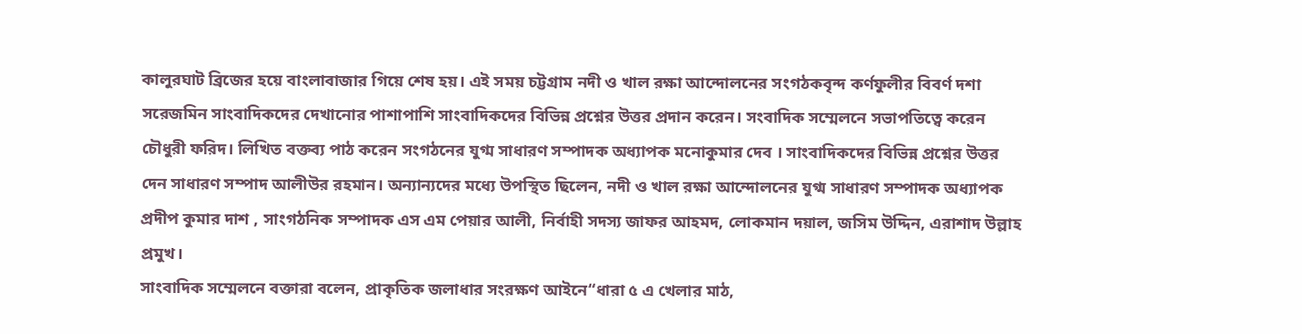কালুরঘাট ব্রিজের হয়ে বাংলাবাজার গিয়ে শেষ হয়। এই সময় চট্টগ্রাম নদী ও খাল রক্ষা আন্দোলনের সংগঠকবৃন্দ কর্ণফুলীর বিবর্ণ দশা সরেজমিন সাংবাদিকদের দেখানোর পাশাপাশি সাংবাদিকদের বিভিন্ন প্রশ্নের উত্তর প্রদান করেন। সংবাদিক সম্মেলনে সভাপতিত্বে করেন চৌধুরী ফরিদ। লিখিত বক্তব্য পাঠ করেন সংগঠনের যুগ্ম সাধারণ সম্পাদক অধ্যাপক মনোকুমার দেব । সাংবাদিকদের বিভিন্ন প্রশ্নের উত্তর দেন সাধারণ সম্পাদ আলীউর রহমান। অন্যান্যদের মধ্যে উপস্থিত ছিলেন, নদী ও খাল রক্ষা আন্দোলনের যুগ্ম সাধারণ সম্পাদক অধ্যাপক প্রদীপ কুমার দাশ , সাংগঠনিক সম্পাদক এস এম পেয়ার আলী, নির্বাহী সদস্য জাফর আহমদ, লোকমান দয়াল, জসিম উদ্দিন, এরাশাদ উল্লাহ প্রমুখ।
সাংবাদিক সম্মেলনে বক্তারা বলেন, প্রাকৃতিক জলাধার সংরক্ষণ আইনে“ধারা ৫ এ খেলার মাঠ,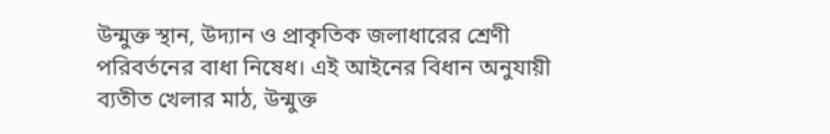উন্মুক্ত স্থান, উদ্যান ও প্রাকৃতিক জলাধারের শ্রেণী পরিবর্তনের বাধা নিষেধ। এই আইনের বিধান অনুযায়ী ব্যতীত খেলার মাঠ, উন্মুক্ত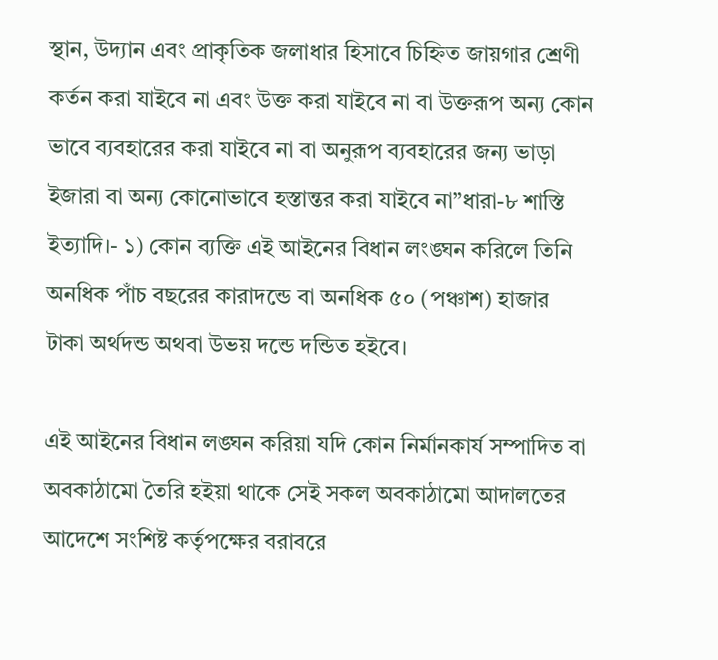স্থান, উদ্যান এবং প্রাকৃতিক জলাধার হিসাবে চিহ্নিত জায়গার শ্রেণী কর্তন করা যাইবে না এবং উক্ত করা যাইবে না বা উক্তরূপ অন্য কোন ভাবে ব্যবহারের করা যাইবে না বা অনুরূপ ব্যবহারের জন্য ভাড়া ইজারা বা অন্য কোনোভাবে হস্তান্তর করা যাইবে না”ধারা-৮ শাস্তি ইত্যাদি।- ১) কোন ব্যক্তি এই আইনের বিধান লংঙ্ঘন করিলে তিনি অনধিক পাঁচ বছরের কারাদন্ডে বা অনধিক ৫০ (পঞ্চাশ) হাজার টাকা অর্থদন্ড অথবা উভয় দন্ডে দন্ডিত হইবে।

এই আইনের বিধান লঙ্ঘন করিয়া যদি কোন নির্মানকার্য সম্পাদিত বা অবকাঠামো তৈরি হইয়া থাকে সেই সকল অবকাঠামো আদালতের আদেশে সংশিষ্ট কর্তৃপক্ষের বরাবরে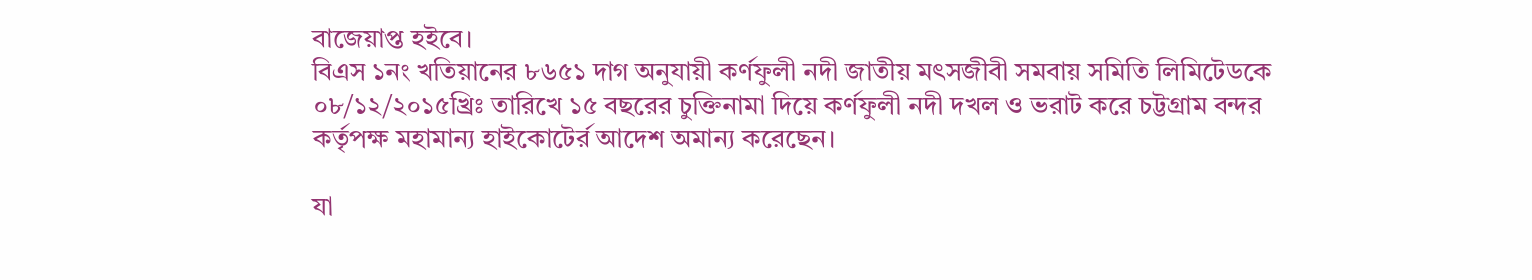বাজেয়াপ্ত হইবে।
বিএস ১নং খতিয়ানের ৮৬৫১ দাগ অনুযায়ী কর্ণফুলী নদী জাতীয় মৎসজীবী সমবায় সমিতি লিমিটেডকে ০৮/১২/২০১৫খ্রিঃ তারিখে ১৫ বছরের চুক্তিনামা দিয়ে কর্ণফুলী নদী দখল ও ভরাট করে চট্টগ্রাম বন্দর কর্তৃপক্ষ মহামান্য হাইকোটের্র আদেশ অমান্য করেছেন।

যা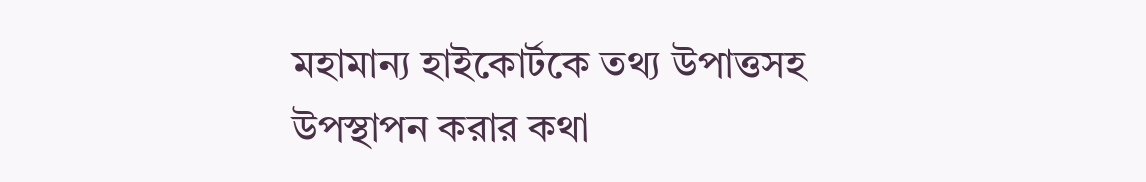মহামান্য হাইকোর্টকে তথ্য উপাত্তসহ উপস্থাপন করার কথা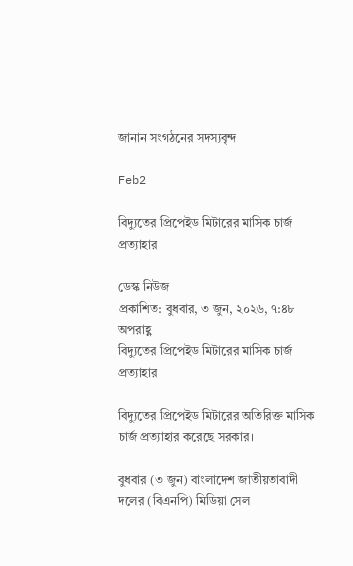জানান সংগঠনের সদস্যবৃন্দ

Feb2

বিদ্যুতের প্রিপেইড মিটারের মাসিক চার্জ প্রত্যাহার

ডেস্ক নিউজ
প্রকাশিত: বুধবার, ৩ জুন, ২০২৬, ৭:৪৮ অপরাহ্ণ
বিদ্যুতের প্রিপেইড মিটারের মাসিক চার্জ প্রত্যাহার

বিদ্যুতের প্রিপেইড মিটারের অতিরিক্ত মাসিক চার্জ প্রত্যাহার করেছে সরকার।

বুধবার (৩ জুন) বাংলাদেশ জাতীয়তাবাদী দলের (বিএনপি) মিডিয়া সেল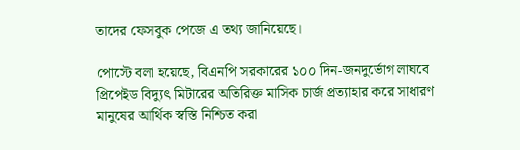তাদের ফেসবুক পেজে এ তথ্য জানিয়েছে।

পোস্টে বলা হয়েছে, বিএনপি সরকারের ১০০ দিন-জনদুর্ভোগ লাঘবে প্রিপেইড বিদ্যুৎ মিটারের অতিরিক্ত মাসিক চার্জ প্রত্যাহার করে সাধারণ মানুষের আর্থিক স্বস্তি নিশ্চিত করা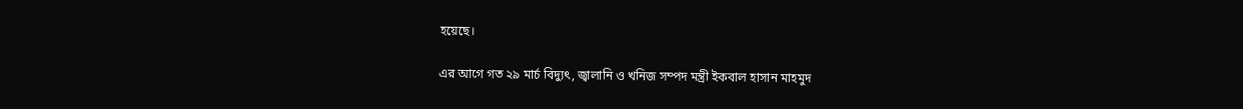হয়েছে।

এর আগে গত ২৯ মার্চ বিদ্যুৎ, জ্বালানি ও খনিজ সম্পদ মন্ত্রী ইকবাল হাসান মাহমুদ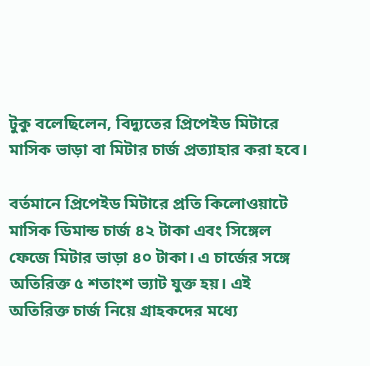টুকু বলেছিলেন, বিদ্যুতের প্রিপেইড মিটারে মাসিক ভাড়া বা মিটার চার্জ প্রত্যাহার করা হবে।

বর্তমানে প্রিপেইড মিটারে প্রতি কিলোওয়াটে মাসিক ডিমান্ড চার্জ ৪২ টাকা এবং সিঙ্গেল ফেজে মিটার ভাড়া ৪০ টাকা। এ চার্জের সঙ্গে অতিরিক্ত ৫ শতাংশ ভ্যাট যুক্ত হয়। এই অতিরিক্ত চার্জ নিয়ে গ্রাহকদের মধ্যে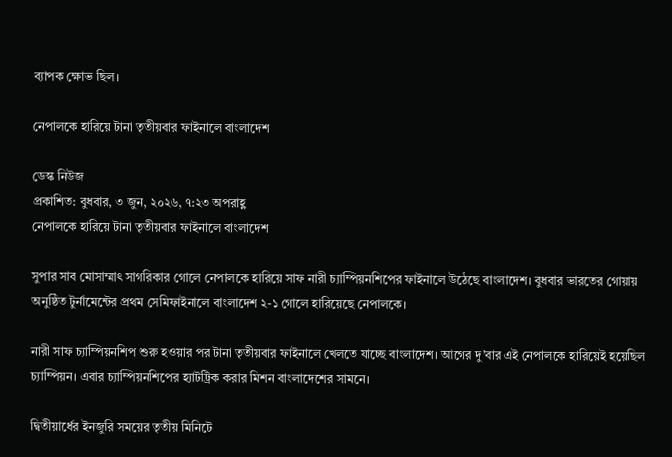ব্যাপক ক্ষোভ ছিল।

নেপালকে হারিয়ে টানা তৃতীয়বার ফাইনালে বাংলাদেশ

ডেস্ক নিউজ
প্রকাশিত: বুধবার, ৩ জুন, ২০২৬, ৭:২৩ অপরাহ্ণ
নেপালকে হারিয়ে টানা তৃতীয়বার ফাইনালে বাংলাদেশ

সুপার সাব মোসাম্মাৎ সাগরিকার গোলে নেপালকে হারিয়ে সাফ নারী চ্যাম্পিয়নশিপের ফাইনালে উঠেছে বাংলাদেশ। বুধবার ভারতের গোয়ায় অনুষ্ঠিত টুর্নামেন্টের প্রথম সেমিফাইনালে বাংলাদেশ ২-১ গোলে হারিয়েছে নেপালকে।

নারী সাফ চ্যাম্পিয়নশিপ শুরু হওয়ার পর টানা তৃতীয়বার ফাইনালে খেলতে যাচ্ছে বাংলাদেশ। আগের দু’বার এই নেপালকে হারিয়েই হয়েছিল চ্যাম্পিয়ন। এবার চ্যাম্পিয়নশিপের হ্যাটট্রিক করার মিশন বাংলাদেশের সামনে।

দ্বিতীয়ার্ধের ইনজুরি সময়ের তৃতীয় মিনিটে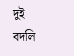দুই বদলি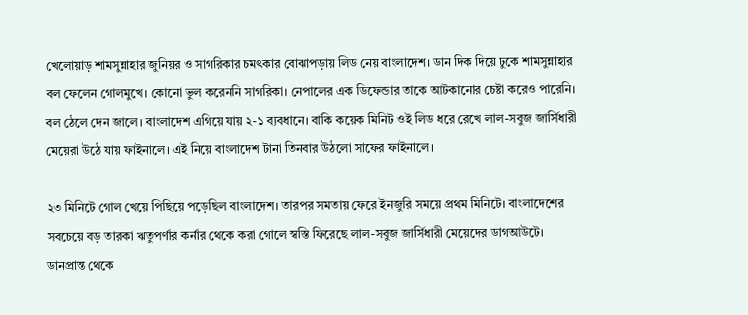খেলোয়াড় শামসুন্নাহার জুনিয়র ও সাগরিকার চমৎকার বোঝাপড়ায় লিড নেয় বাংলাদেশ। ডান দিক দিয়ে ঢুকে শামসুন্নাহার বল ফেলেন গোলমুখে। কোনো ভুল করেননি সাগরিকা। নেপালের এক ডিফেন্ডার তাকে আটকানোর চেষ্টা করেও পারেনি। বল ঠেলে দেন জালে। বাংলাদেশ এগিয়ে যায় ২-১ ব্যবধানে। বাকি কয়েক মিনিট ওই লিড ধরে রেখে লাল-সবুজ জার্সিধারী মেয়েরা উঠে যায় ফাইনালে। এই নিয়ে বাংলাদেশ টানা তিনবার উঠলো সাফের ফাইনালে।

২৩ মিনিটে গোল খেয়ে পিছিয়ে পড়েছিল বাংলাদেশ। তারপর সমতায় ফেরে ইনজুরি সময়ে প্রথম মিনিটে। বাংলাদেশের সবচেয়ে বড় তারকা ঋতুপর্ণার কর্নার থেকে করা গোলে স্বস্তি ফিরেছে লাল-সবুজ জার্সিধারী মেয়েদের ডাগআউটে। ডানপ্রান্ত থেকে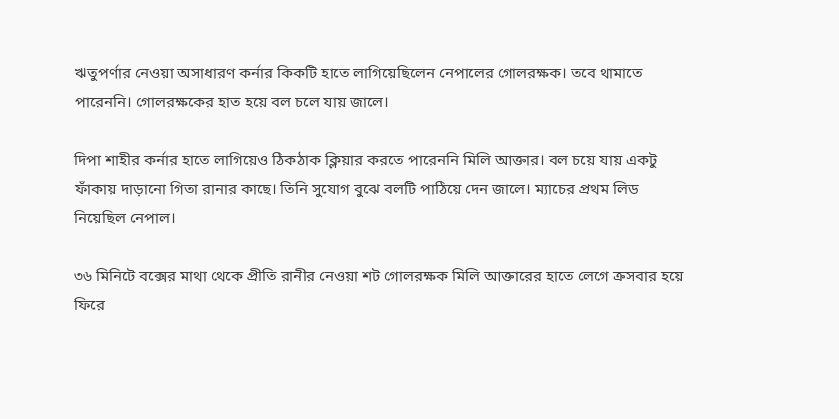ঋতুপর্ণার নেওয়া অসাধারণ কর্নার কিকটি হাতে লাগিয়েছিলেন নেপালের গোলরক্ষক। তবে থামাতে পারেননি। গোলরক্ষকের হাত হয়ে বল চলে যায় জালে।

দিপা শাহীর কর্নার হাতে লাগিয়েও ঠিকঠাক ক্লিয়ার করতে পারেননি মিলি আক্তার। বল চয়ে যায় একটু ফাঁকায় দাড়ানো গিতা রানার কাছে। তিনি সুযোগ বুঝে বলটি পাঠিয়ে দেন জালে। ম্যাচের প্রথম লিড নিয়েছিল নেপাল।

৩৬ মিনিটে বক্সের মাথা থেকে প্রীতি রানীর নেওয়া শট গোলরক্ষক মিলি আক্তারের হাতে লেগে ক্রসবার হয়ে ফিরে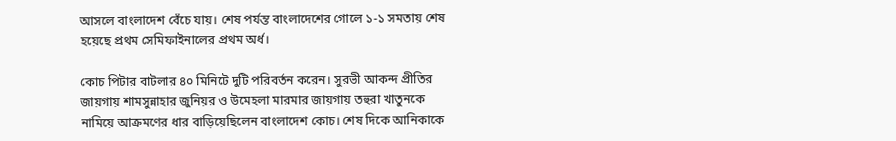আসলে বাংলাদেশ বেঁচে যায়। শেষ পর্যন্ত বাংলাদেশের গোলে ১-১ সমতায় শেষ হয়েছে প্রথম সেমিফাইনালের প্রথম অর্ধ।

কোচ পিটার বাটলার ৪০ মিনিটে দুটি পরিবর্তন করেন। সুরভী আকন্দ প্রীতির জায়গায় শামসুন্নাহার জুনিয়র ও উমেহলা মারমার জায়গায় তহুরা খাতুনকে নামিয়ে আক্রমণের ধার বাড়িয়েছিলেন বাংলাদেশ কোচ। শেষ দিকে আনিকাকে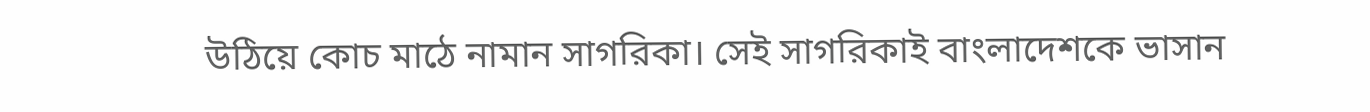উঠিয়ে কোচ মাঠে নামান সাগরিকা। সেই সাগরিকাই বাংলাদেশকে ভাসান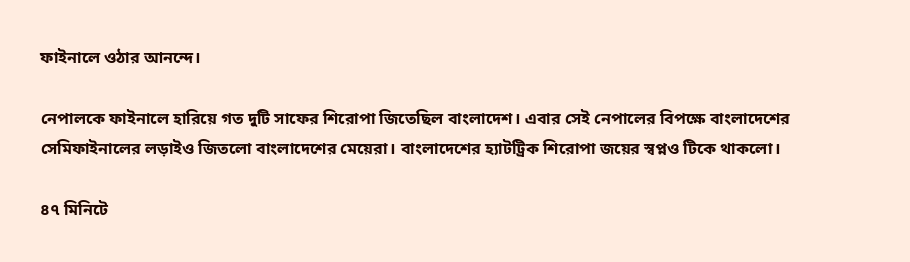ফাইনালে ওঠার আনন্দে।

নেপালকে ফাইনালে হারিয়ে গত দুটি সাফের শিরোপা জিতেছিল বাংলাদেশ। এবার সেই নেপালের বিপক্ষে বাংলাদেশের সেমিফাইনালের লড়াইও জিতলো বাংলাদেশের মেয়েরা। বাংলাদেশের হ্যাটট্রিক শিরোপা জয়ের স্বপ্নও টিকে থাকলো।

৪৭ মিনিটে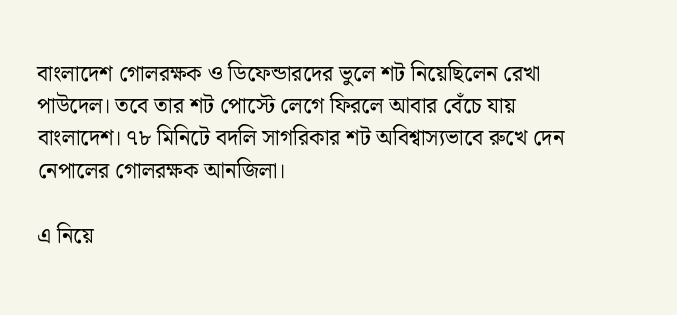বাংলাদেশ গোলরক্ষক ও ডিফেন্ডারদের ভুলে শট নিয়েছিলেন রেখা পাউদেল। তবে তার শট পোস্টে লেগে ফিরলে আবার বেঁচে যায় বাংলাদেশ। ৭৮ মিনিটে বদলি সাগরিকার শট অবিশ্বাস্যভাবে রুখে দেন নেপালের গোলরক্ষক আনজিলা।

এ নিয়ে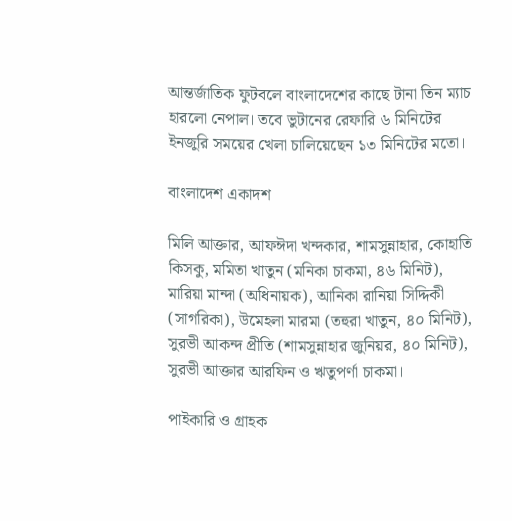আন্তর্জাতিক ফুটবলে বাংলাদেশের কাছে টানা তিন ম্যাচ হারলো নেপাল। তবে ভুটানের রেফারি ৬ মিনিটের ইনজুরি সময়ের খেলা চালিয়েছেন ১৩ মিনিটের মতো।

বাংলাদেশ একাদশ

মিলি আক্তার, আফঈদা খন্দকার, শামসুন্নাহার, কোহাতি কিসকু, মমিতা খাতুন (মনিকা চাকমা, ৪৬ মিনিট), মারিয়া মান্দা (অধিনায়ক), আনিকা রানিয়া সিদ্দিকী (সাগরিকা), উমেহলা মারমা (তহুরা খাতুন, ৪০ মিনিট), সুরভী আকন্দ প্রীতি (শামসুন্নাহার জুনিয়র, ৪০ মিনিট), সুরভী আক্তার আরফিন ও ঋতুপর্ণা চাকমা।

পাইকারি ও গ্রাহক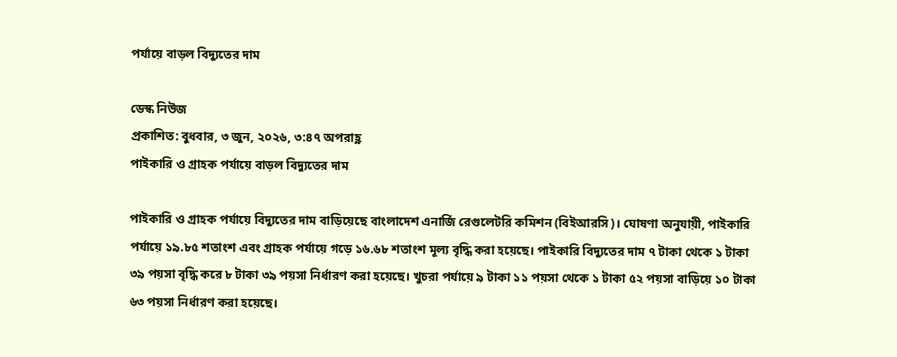পর্যায়ে বাড়ল বিদ্যুতের দাম

ডেস্ক নিউজ
প্রকাশিত: বুধবার, ৩ জুন, ২০২৬, ৩:৪৭ অপরাহ্ণ
পাইকারি ও গ্রাহক পর্যায়ে বাড়ল বিদ্যুতের দাম

পাইকারি ও গ্রাহক পর্যায়ে বিদ্যুতের দাম বাড়িয়েছে বাংলাদেশ এনার্জি রেগুলেটরি কমিশন (বিইআরসি)। ঘোষণা অনুযায়ী, পাইকারি পর্যায়ে ১৯.৮৫ শতাংশ এবং গ্রাহক পর্যায়ে গড়ে ১৬.৬৮ শতাংশ মূল্য বৃদ্ধি করা হয়েছে। পাইকারি বিদ্যুতের দাম ৭ টাকা থেকে ১ টাকা ৩৯ পয়সা বৃদ্ধি করে ৮ টাকা ৩৯ পয়সা নির্ধারণ করা হয়েছে। খুচরা পর্যায়ে ৯ টাকা ১১ পয়সা থেকে ১ টাকা ৫২ পয়সা বাড়িয়ে ১০ টাকা ৬৩ পয়সা নির্ধারণ করা হয়েছে।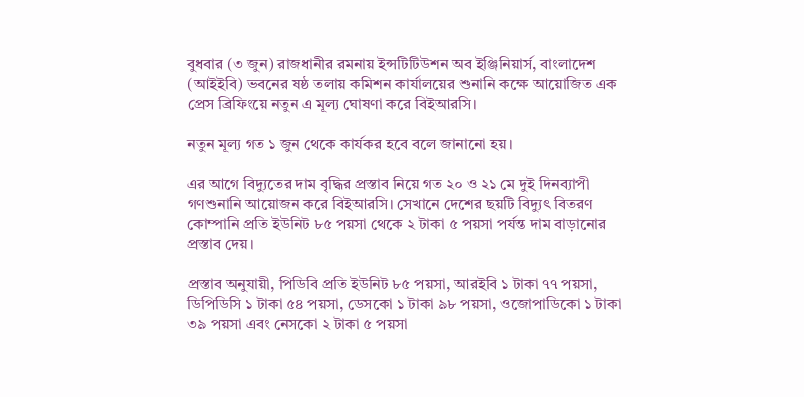বুধবার (৩ জুন) রাজধানীর রমনায় ইন্সটিটিউশন অব ইঞ্জিনিয়ার্স, বাংলাদেশ (আইইবি) ভবনের ষষ্ঠ তলায় কমিশন কার্যালয়ের শুনানি কক্ষে আয়োজিত এক প্রেস ব্রিফিংয়ে নতুন এ মূল্য ঘোষণা করে বিইআরসি।

নতুন মূল্য গত ১ জুন থেকে কার্যকর হবে বলে জানানো হয়।

এর আগে বিদ্যুতের দাম বৃদ্ধির প্রস্তাব নিয়ে গত ২০ ও ২১ মে দুই দিনব্যাপী গণশুনানি আয়োজন করে বিইআরসি। সেখানে দেশের ছয়টি বিদ্যুৎ বিতরণ কোম্পানি প্রতি ইউনিট ৮৫ পয়সা থেকে ২ টাকা ৫ পয়সা পর্যন্ত দাম বাড়ানোর প্রস্তাব দেয়।

প্রস্তাব অনুযায়ী, পিডিবি প্রতি ইউনিট ৮৫ পয়সা, আরইবি ১ টাকা ৭৭ পয়সা, ডিপিডিসি ১ টাকা ৫৪ পয়সা, ডেসকো ১ টাকা ৯৮ পয়সা, ওজোপাডিকো ১ টাকা ৩৯ পয়সা এবং নেসকো ২ টাকা ৫ পয়সা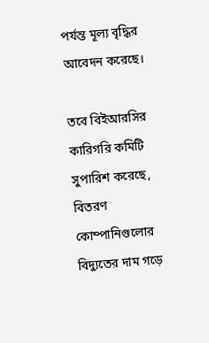পর্যন্ত মূল্য বৃদ্ধির আবেদন করেছে।

তবে বিইআরসির কারিগরি কমিটি সুপারিশ করেছে, বিতরণ কোম্পানিগুলোর বিদ্যুতের দাম গড়ে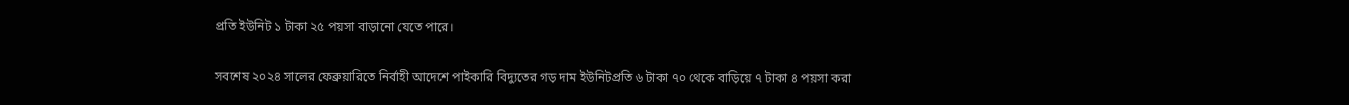প্রতি ইউনিট ১ টাকা ২৫ পয়সা বাড়ানো যেতে পারে।

সবশেষ ২০২৪ সালের ফেব্রুয়ারিতে নির্বাহী আদেশে পাইকারি বিদ্যুতের গড় দাম ইউনিটপ্রতি ৬ টাকা ৭০ থেকে বাড়িয়ে ৭ টাকা ৪ পয়সা করা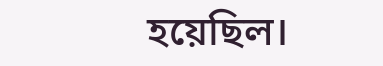হয়েছিল।